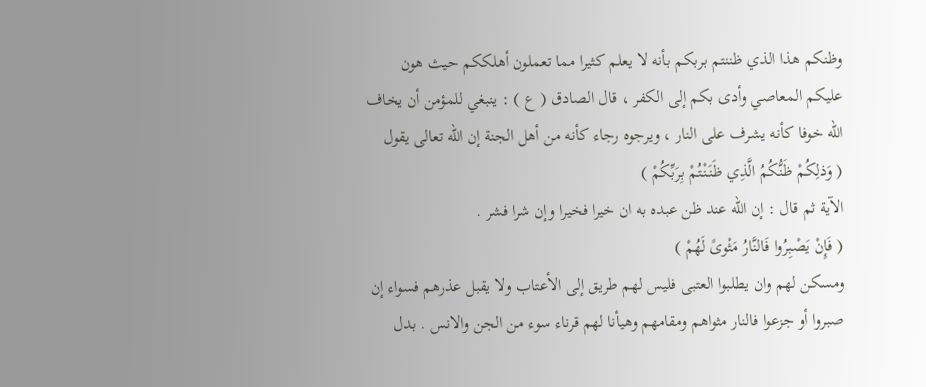وظنكم هذا الذي ظننتم بربكم بأنه لا يعلم كثيرا مما تعملون أهلككم حيث هون عليكم المعاصي وأدى بكم إلى الكفر ، قال الصادق ( ع ) : ينبغي للمؤمن أن يخاف اللّه خوفا كأنه يشرف على النار ، ويرجوه رجاء كأنه من أهل الجنة إن اللّه تعالى يقول
( وَذلِكُمْ ظَنُّكُمُ الَّذِي ظَنَنْتُمْ بِرَبِّكُمْ )
الآية ثم قال : إن اللّه عند ظن عبده به ان خيرا فخيرا وإن شرا فشر .
( فَإِنْ يَصْبِرُوا فَالنَّارُ مَثْوىً لَهُمْ )
ومسكن لهم وان يطلبوا العتبى فليس لهم طريق إلى الأعتاب ولا يقبل عذرهم فسواء إن صبروا أو جزعوا فالنار مثواهم ومقامهم وهيأنا لهم قرناء سوء من الجن والانس . بدل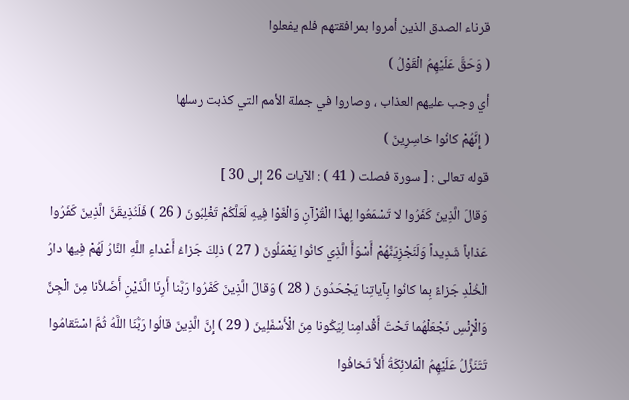قرناء الصدق الذين أمروا بمرافقتهم فلم يفعلوا
( وَحَقَّ عَلَيْهِمُ الْقَوْلُ )
أي وجب عليهم العذاب ، وصاروا في جملة الأمم التي كذبت رسلها
( إِنَّهُمْ كانُوا خاسِرِينَ )
قوله تعالى : [ سورة فصلت ( 41 ) : الآيات 26 إلى 30 ]
وَقالَ الَّذِينَ كَفَرُوا لا تَسْمَعُوا لِهذَا الْقُرْآنِ وَالْغَوْا فِيهِ لَعَلَّكُمْ تَغْلِبُونَ ( 26 ) فَلَنُذِيقَنَّ الَّذِينَ كَفَرُوا عَذاباً شَدِيداً وَلَنَجْزِيَنَّهُمْ أَسْوَأَ الَّذِي كانُوا يَعْمَلُونَ ( 27 ) ذلِكَ جَزاءُ أَعْداءِ اللَّهِ النَّارُ لَهُمْ فِيها دارُ الْخُلْدِ جَزاءً بِما كانُوا بِآياتِنا يَجْحَدُونَ ( 28 ) وَقالَ الَّذِينَ كَفَرُوا رَبَّنا أَرِنَا الَّذَيْنِ أَضَلاَّنا مِنَ الْجِنِّ وَالْإِنْسِ نَجْعَلْهُما تَحْتَ أَقْدامِنا لِيَكُونا مِنَ الْأَسْفَلِينَ ( 29 ) إِنَّ الَّذِينَ قالُوا رَبُّنَا اللَّهُ ثُمَّ اسْتَقامُوا تَتَنَزَّلُ عَلَيْهِمُ الْمَلائِكَةُ أَلاَّ تَخافُوا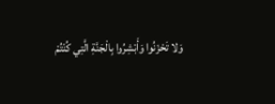وَلا تَحْزَنُوا وَأَبْشِرُوا بِالْجَنَّةِ الَّتِي كُنْتُمْ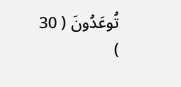تُوعَدُونَ ( 30 )